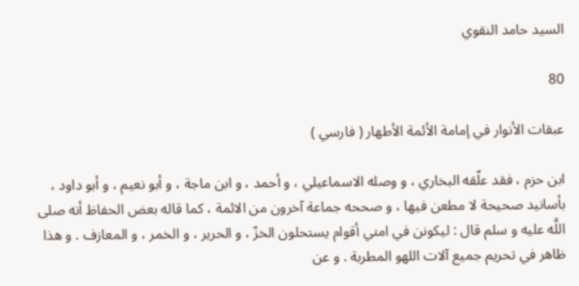السيد حامد النقوي

80

عبقات الأنوار في إمامة الأئمة الأطهار ( فارسي )

ابن حزم ، فقد علّقه البخاري ، و وصله الاسماعيلي ، و أحمد ، و ابن ماجة ، و أبو نعيم ، و أبو داود ، بأسانيد صحيحة لا مطعن فيها ، و صححه جماعة آخرون من الائمة ، كما قاله بعض الحفاظ أنه صلى اللَّه عليه و سلم قال : ليكونن في امتي أقوام يستحلون الخزّ ، و الحرير ، و الخمر ، و المعازف . و هذا ظاهر في تحريم جميع آلات اللهو المطربة . و عن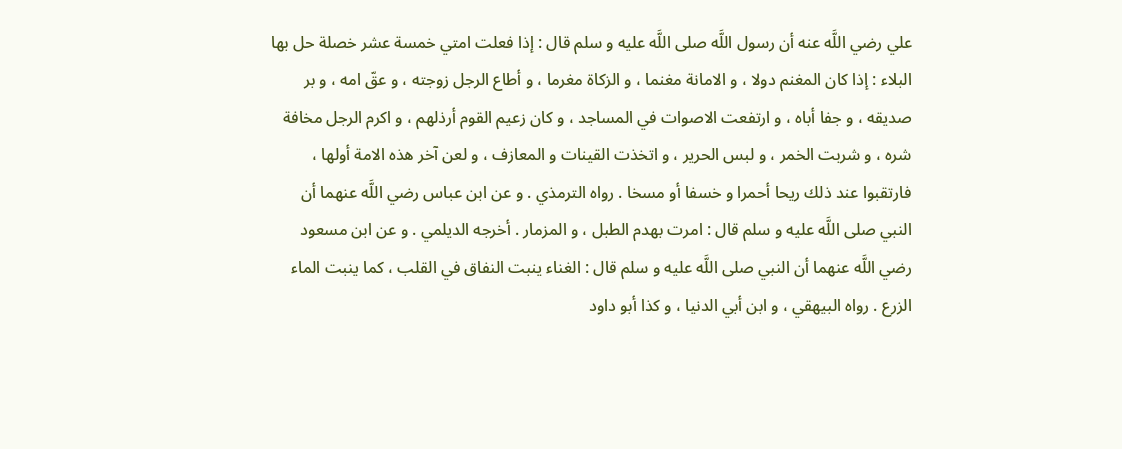علي رضي اللَّه عنه أن رسول اللَّه صلى اللَّه عليه و سلم قال : إذا فعلت امتي خمسة عشر خصلة حل بها البلاء : إذا كان المغنم دولا ، و الامانة مغنما ، و الزكاة مغرما ، و أطاع الرجل زوجته ، و عقّ امه ، و بر صديقه ، و جفا أباه ، و ارتفعت الاصوات في المساجد ، و كان زعيم القوم أرذلهم ، و اكرم الرجل مخافة شره ، و شربت الخمر ، و لبس الحرير ، و اتخذت القينات و المعازف ، و لعن آخر هذه الامة أولها ، فارتقبوا عند ذلك ريحا أحمرا و خسفا أو مسخا . رواه الترمذي . و عن ابن عباس رضي اللَّه عنهما أن النبي صلى اللَّه عليه و سلم قال : امرت بهدم الطبل ، و المزمار . أخرجه الديلمي . و عن ابن مسعود رضي اللَّه عنهما أن النبي صلى اللَّه عليه و سلم قال : الغناء ينبت النفاق في القلب ، كما ينبت الماء الزرع . رواه البيهقي ، و ابن أبي الدنيا ، و كذا أبو داود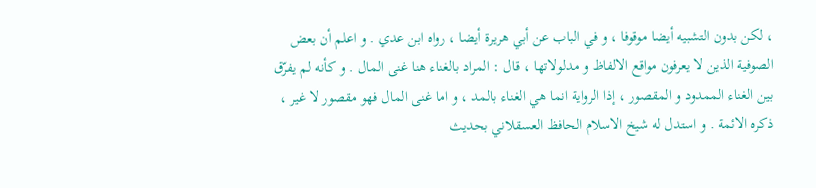، لكن بدون التشبيه أيضا موقوفا ، و في الباب عن أبي هريرة أيضا ، رواه ابن عدي . و اعلم أن بعض الصوفية الذين لا يعرفون مواقع الالفاظ و مدلولاتها ، قال : المراد بالغناء هنا غنى المال . و كأنه لم يفرّق بين الغناء الممدود و المقصور ، إذا الرواية انما هي الغناء بالمد ، و اما غنى المال فهو مقصور لا غير ، ذكره الائمة . و استدل له شيخ الاسلام الحافظ العسقلاني بحديث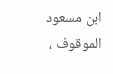ابن مسعود الموقوف ،